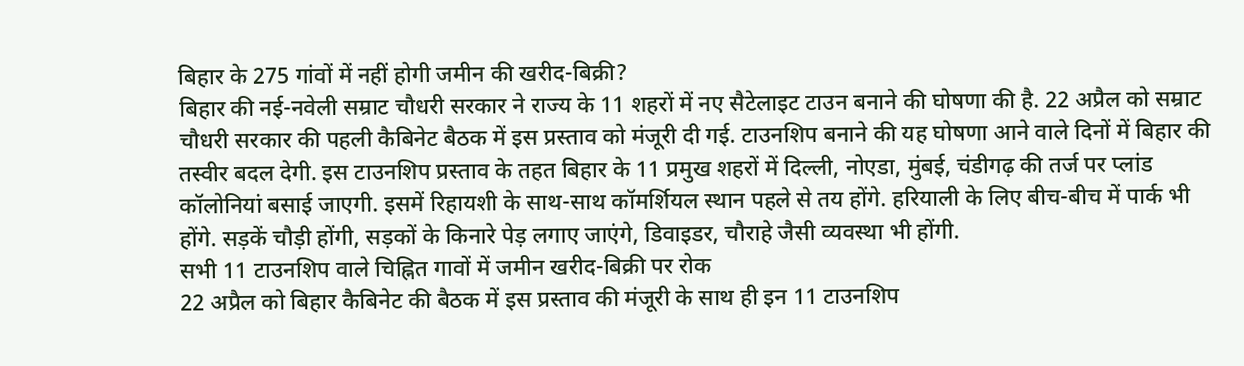बिहार के 275 गांवों में नहीं होगी जमीन की खरीद-बिक्री?
बिहार की नई-नवेली सम्राट चौधरी सरकार ने राज्य के 11 शहरों में नए सैटेलाइट टाउन बनाने की घोषणा की है. 22 अप्रैल को सम्राट चौधरी सरकार की पहली कैबिनेट बैठक में इस प्रस्ताव को मंजूरी दी गई. टाउनशिप बनाने की यह घोषणा आने वाले दिनों में बिहार की तस्वीर बदल देगी. इस टाउनशिप प्रस्ताव के तहत बिहार के 11 प्रमुख शहरों में दिल्ली, नोएडा, मुंबई, चंडीगढ़ की तर्ज पर प्लांड कॉलोनियां बसाई जाएगी. इसमें रिहायशी के साथ-साथ कॉमर्शियल स्थान पहले से तय होंगे. हरियाली के लिए बीच-बीच में पार्क भी होंगे. सड़कें चौड़ी होंगी, सड़कों के किनारे पेड़ लगाए जाएंगे, डिवाइडर, चौराहे जैसी व्यवस्था भी होंगी.
सभी 11 टाउनशिप वाले चिह्नित गावों में जमीन खरीद-बिक्री पर रोक
22 अप्रैल को बिहार कैबिनेट की बैठक में इस प्रस्ताव की मंजूरी के साथ ही इन 11 टाउनशिप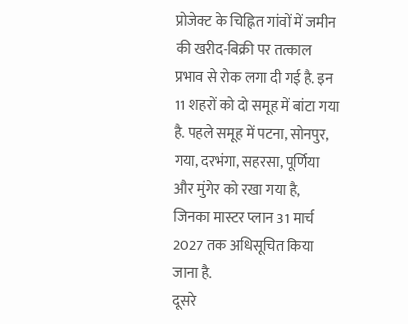प्रोजेक्ट के चिह्नित गांवों में जमीन की खरीद-बिक्री पर तत्काल प्रभाव से रोक लगा दी गई है. इन 11 शहरों को दो समूह में बांटा गया है. पहले समूह में पटना, सोनपुर, गया, दरभंगा, सहरसा, पूर्णिया और मुंगेर को रखा गया है, जिनका मास्टर प्लान 31 मार्च 2027 तक अधिसूचित किया जाना है.
दूसरे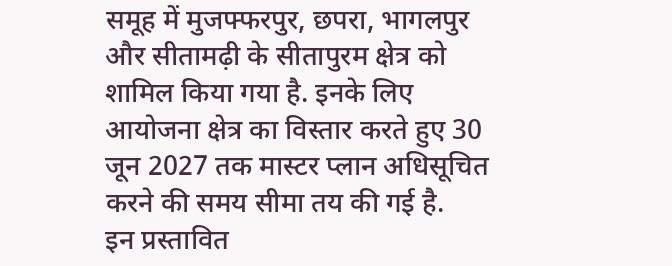समूह में मुजफ्फरपुर, छपरा, भागलपुर और सीतामढ़ी के सीतापुरम क्षेत्र को शामिल किया गया है. इनके लिए आयोजना क्षेत्र का विस्तार करते हुए 30 जून 2027 तक मास्टर प्लान अधिसूचित करने की समय सीमा तय की गई है.
इन प्रस्तावित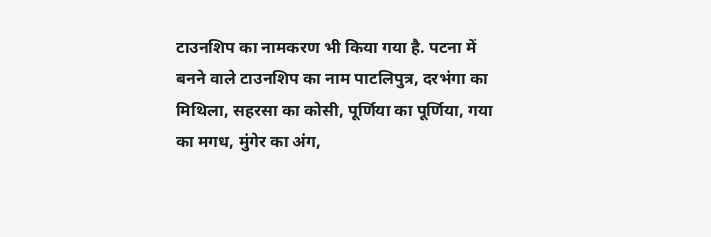टाउनशिप का नामकरण भी किया गया है. पटना में बनने वाले टाउनशिप का नाम पाटलिपुत्र, दरभंगा का मिथिला, सहरसा का कोसी, पूर्णिया का पूर्णिया, गया का मगध, मुंगेर का अंग,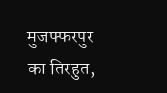मुजफ्फरपुर का तिरहुत,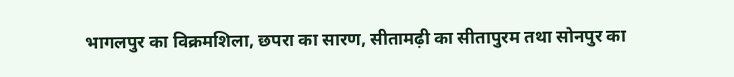भागलपुर का विक्रमशिला, छपरा का सारण, सीतामढ़ी का सीतापुरम तथा सोनपुर का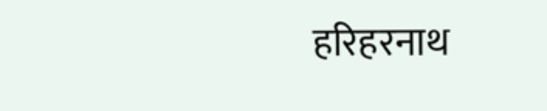हरिहरनाथ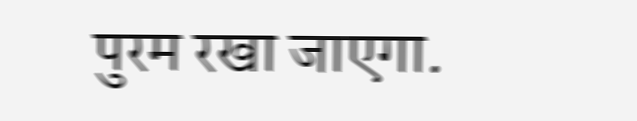पुरम रखा जाएगा.